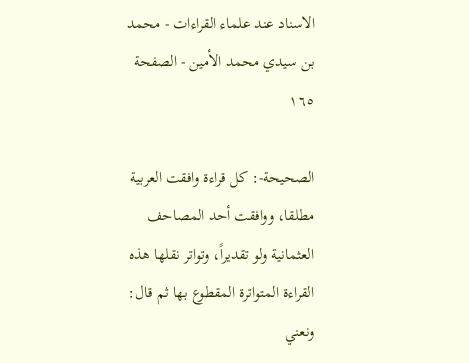الاسناد عند علماء القراءات - محمد بن سيدي محمد الأمين - الصفحة ١٦٥

الصحيحة-: كل قراءة وافقت العربية مطلقا، ووافقت أحد المصاحف العثمانية ولو تقديراً، وتواتر نقلها هذه القراءة المتواترة المقطوع بها ثم قال: ونعني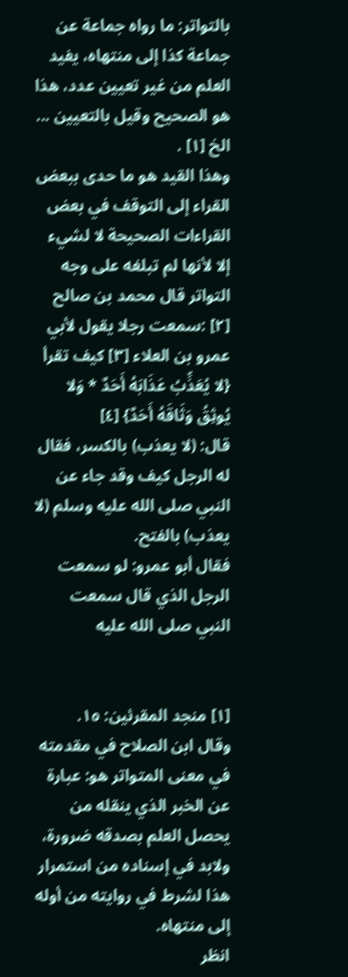بالتواتر: ما رواه جماعة عن جماعة كذا إلى منتهاه، يفيد العلم من غير تعيين عدد، هذا هو الصحيح وقيل بالتعيين ... الخ [١] .
وهذا القيد هو ما حدى ببعض القراء إلى التوقف في بعض القراءات الصحيحة لا لشيء إلا لأنها لم تبلغه على وجه التواتر قال محمد بن صالح [٢] :سمعت رجلا يقول لأبي عمرو بن العلاء [٣] كيف تقرأ {لا يُعَذِّبُ عَذَابَهُ أَحَدٌ * وَلا يُوثِقُ وَثَاقَهُ أَحَدٌ} [٤]
قال: (لا يعذب) بالكسر، فقال له الرجل كيف وقد جاء عن النبي صلى الله عليه وسلم (لا يعذب) بالفتح.
فقال أبو عمرو: لو سمعت الرجل الذي قال سمعت النبي صلى الله عليه


[١] منجد المقرئين: ١٥.
وقال ابن الصلاح في مقدمته في معنى المتواتر هو: عبارة عن الخبر الذي ينقله من يحصل العلم بصدقه ضرورة، ولابد في إسناده من استمرار هذا لشرط في روايته من أوله إلى منتهاه.
انظر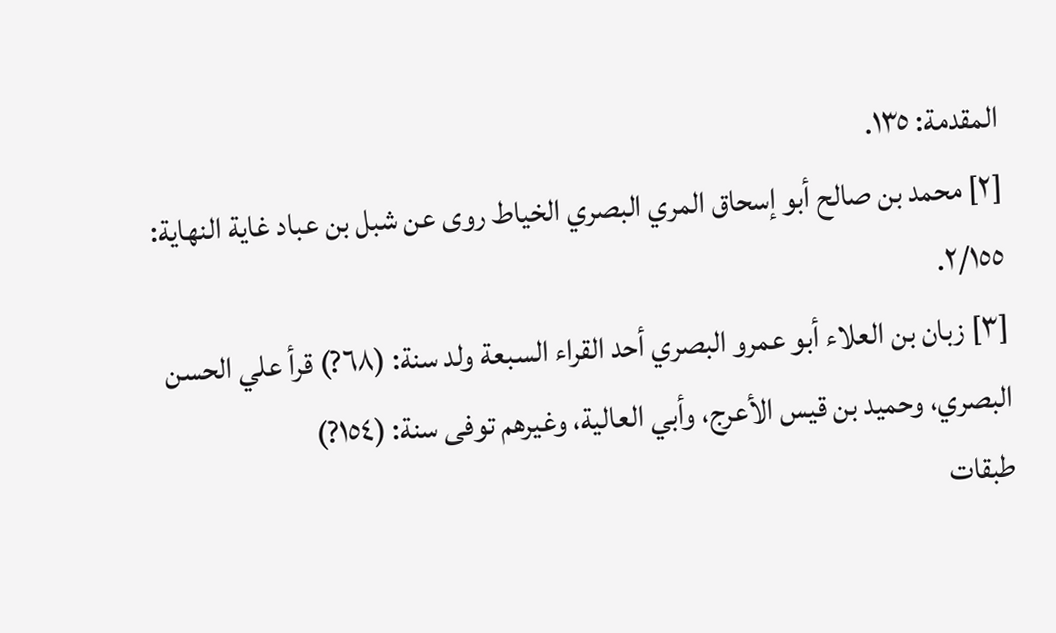المقدمة: ١٣٥.
[٢] محمد بن صالح أبو إسحاق المري البصري الخياط روى عن شبل بن عباد غاية النهاية: ٢/١٥٥.
[٣] زبان بن العلاء أبو عمرو البصري أحد القراء السبعة ولد سنة: (٦٨?) قرأ علي الحسن البصري، وحميد بن قيس الأعرج، وأبي العالية، وغيرهم توفى سنة: (١٥٤?)
طبقات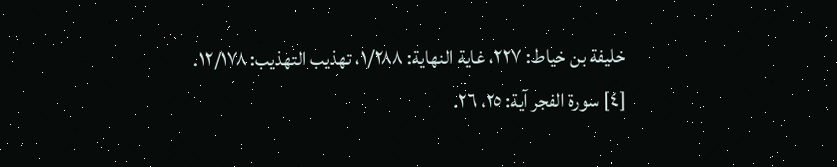خليفة بن خياط: ٢٢٧، غاية النهاية: ١/٢٨٨، تهذيب التهذيب: ١٢/١٧٨.
[٤] سورة الفجر آية: ٢٥، ٢٦.